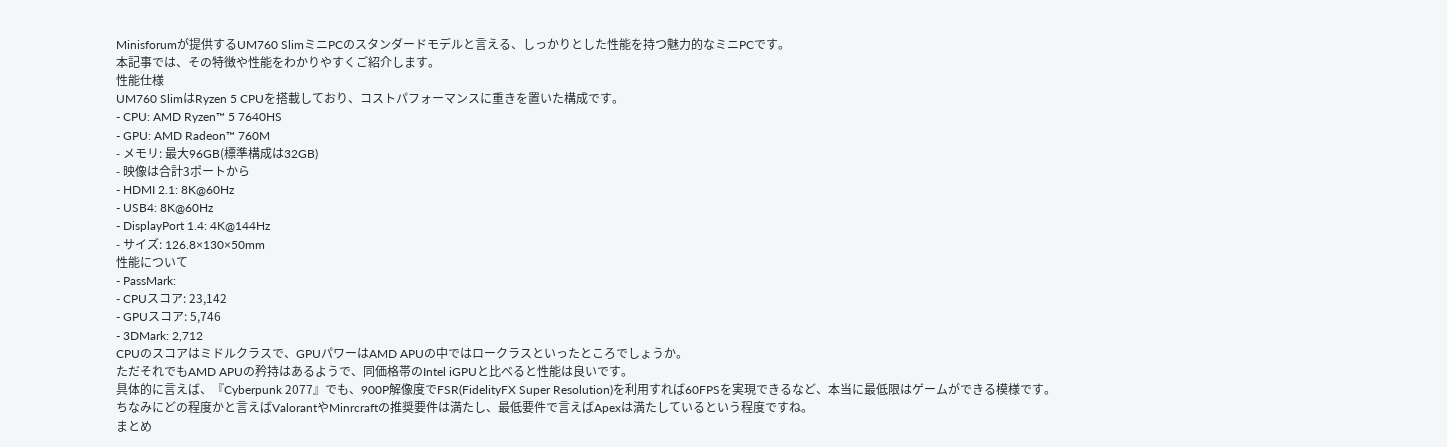Minisforumが提供するUM760 SlimミニPCのスタンダードモデルと言える、しっかりとした性能を持つ魅力的なミニPCです。
本記事では、その特徴や性能をわかりやすくご紹介します。
性能仕様
UM760 SlimはRyzen 5 CPUを搭載しており、コストパフォーマンスに重きを置いた構成です。
- CPU: AMD Ryzen™ 5 7640HS
- GPU: AMD Radeon™ 760M
- メモリ: 最大96GB(標準構成は32GB)
- 映像は合計3ポートから
- HDMI 2.1: 8K@60Hz
- USB4: 8K@60Hz
- DisplayPort 1.4: 4K@144Hz
- サイズ: 126.8×130×50mm
性能について
- PassMark:
- CPUスコア: 23,142
- GPUスコア: 5,746
- 3DMark: 2,712
CPUのスコアはミドルクラスで、GPUパワーはAMD APUの中ではロークラスといったところでしょうか。
ただそれでもAMD APUの矜持はあるようで、同価格帯のIntel iGPUと比べると性能は良いです。
具体的に言えば、『Cyberpunk 2077』でも、900P解像度でFSR(FidelityFX Super Resolution)を利用すれば60FPSを実現できるなど、本当に最低限はゲームができる模様です。
ちなみにどの程度かと言えばValorantやMinrcraftの推奨要件は満たし、最低要件で言えばApexは満たしているという程度ですね。
まとめ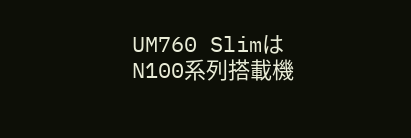UM760 SlimはN100系列搭載機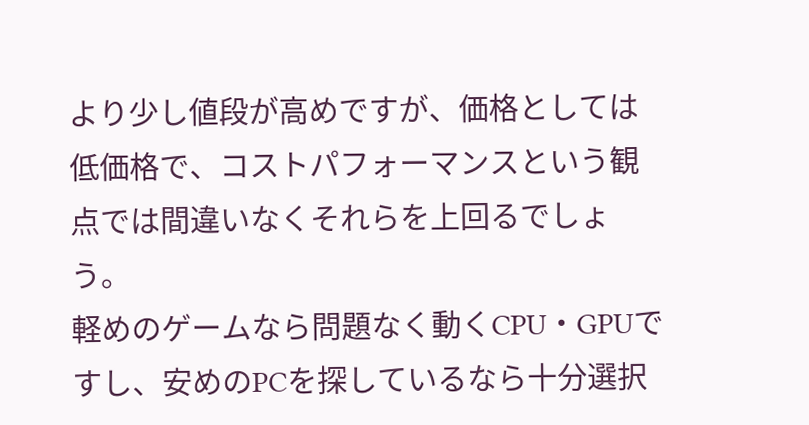より少し値段が高めですが、価格としては低価格で、コストパフォーマンスという観点では間違いなくそれらを上回るでしょう。
軽めのゲームなら問題なく動くCPU・GPUですし、安めのPCを探しているなら十分選択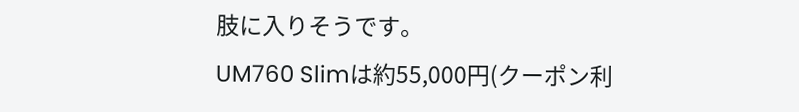肢に入りそうです。
UM760 Slimは約55,000円(クーポン利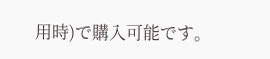用時)で購入可能です。